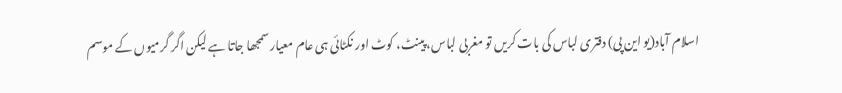اسلام آباد(یو این پی) دفتری لباس کی بات کریں تو مغربی لباس، پینٹ، کوٹ اور نکٹائی ہی عام معیار سمجھا جاتا ہے لیکن اگر گرمیوں کے موسم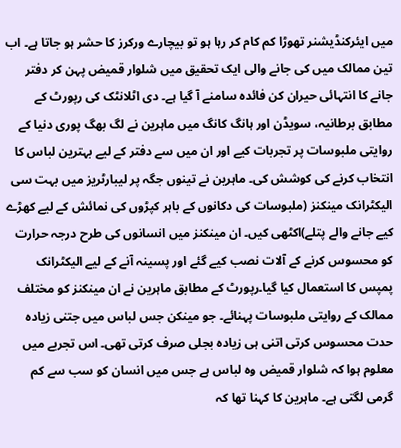میں ایئرکنڈیشنر تھوڑا کم کام کر رہا ہو تو بیچارے ورکرز کا حشر ہو جاتا ہے۔ اب تین ممالک میں کی جانے والی ایک تحقیق میں شلوار قمیض پہن کر دفتر جانے کا انتہائی حیران کن فائدہ سامنے آ گیا ہے۔ دی اٹلانٹک کی رپورٹ کے مطابق برطانیہ، سویڈن اور ہانگ کانگ میں ماہرین نے لگ بھگ پوری دنیا کے روایتی ملبوسات پر تجربات کیے اور ان میں سے دفتر کے لیے بہترین لباس کا انتخاب کرنے کی کوشش کی۔ ماہرین نے تینوں جگہ پر لیبارٹریز میں بہت سی الیکٹرانک مینکنز (ملبوسات کی دکانوں کے باہر کپڑوں کی نمائش کے لیے کھڑے کیے جانے والے پتلے)اکٹھی کیں۔ ان مینکنز میں انسانوں کی طرح درجہ حرارت کو محسوس کرنے کے آلات نصب کیے گئے اور پسینہ آنے کے لیے الیکٹرانک پمپس کا استعمال کیا گیا۔رپورٹ کے مطابق ماہرین نے ان مینکنز کو مختلف ممالک کے روایتی ملبوسات پہنائے۔ جو مینکن جس لباس میں جتنی زیادہ حدت محسوس کرتی اتنی ہی زیادہ بجلی صرف کرتی تھی۔ اس تجربے میں معلوم ہوا کہ شلوار قمیض وہ لباس ہے جس میں انسان کو سب سے کم گرمی لگتی ہے۔ ماہرین کا کہنا تھا کہ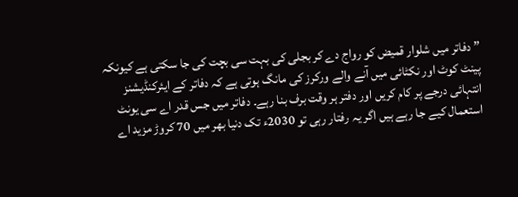”دفاتر میں شلوار قمیض کو رواج دے کر بجلی کی بہت سی بچت کی جا سکتی ہے کیونکہ پینٹ کوٹ اور نکٹائی میں آنے والے ورکرز کی مانگ ہوتی ہے کہ دفاتر کے ایئرکنڈیشنز انتہائی درجے پر کام کریں اور دفتر ہر وقت برف بنا رہے۔ دفاتر میں جس قدر اے سی یونٹ استعمال کیے جا رہے ہیں اگر یہ رفتار رہی تو 2030ء تک دنیا بھر میں 70 کروڑ مزید اے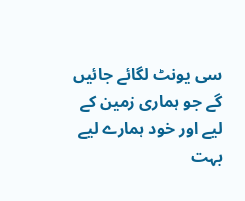سی یونٹ لگائے جائیں گے جو ہماری زمین کے لیے اور خود ہمارے لیے بہت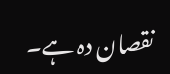نقصان دہ ہے۔